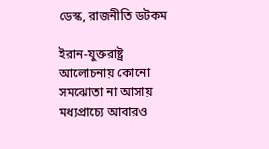ডেস্ক, রাজনীতি ডটকম

ইরান-যুক্তরাষ্ট্র আলোচনায় কোনো সমঝোতা না আসায় মধ্যপ্রাচ্যে আবারও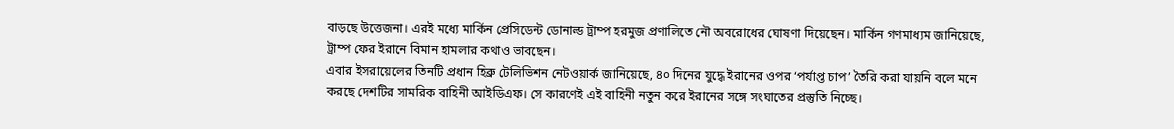বাড়ছে উত্তেজনা। এরই মধ্যে মার্কিন প্রেসিডেন্ট ডোনাল্ড ট্রাম্প হরমুজ প্রণালিতে নৌ অবরোধের ঘোষণা দিয়েছেন। মার্কিন গণমাধ্যম জানিয়েছে, ট্রাম্প ফের ইরানে বিমান হামলার কথাও ভাবছেন।
এবার ইসরায়েলের তিনটি প্রধান হিব্রু টেলিভিশন নেটওয়ার্ক জানিয়েছে, ৪০ দিনের যুদ্ধে ইরানের ওপর ‘পর্যাপ্ত চাপ’ তৈরি করা যায়নি বলে মনে করছে দেশটির সামরিক বাহিনী আইডিএফ। সে কারণেই এই বাহিনী নতুন করে ইরানের সঙ্গে সংঘাতের প্রস্তুতি নিচ্ছে।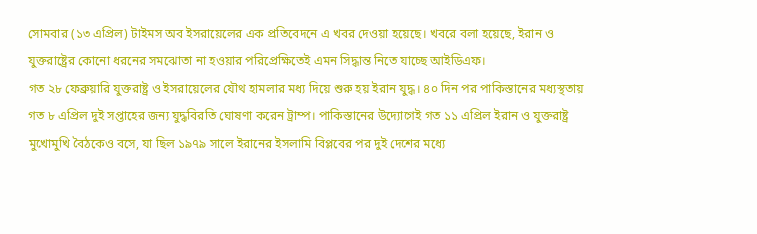সোমবার (১৩ এপ্রিল) টাইমস অব ইসরায়েলের এক প্রতিবেদনে এ খবর দেওয়া হয়েছে। খবরে বলা হয়েছে, ইরান ও যুক্তরাষ্ট্রের কোনো ধরনের সমঝোতা না হওয়ার পরিপ্রেক্ষিতেই এমন সিদ্ধান্ত নিতে যাচ্ছে আইডিএফ।
গত ২৮ ফেব্রুয়ারি যুক্তরাষ্ট্র ও ইসরায়েলের যৌথ হামলার মধ্য দিয়ে শুরু হয় ইরান যুদ্ধ। ৪০ দিন পর পাকিস্তানের মধ্যস্থতায় গত ৮ এপ্রিল দুই সপ্তাহের জন্য যুদ্ধবিরতি ঘোষণা করেন ট্রাম্প। পাকিস্তানের উদ্যোগেই গত ১১ এপ্রিল ইরান ও যুক্তরাষ্ট্র মুখোমুখি বৈঠকেও বসে, যা ছিল ১৯৭৯ সালে ইরানের ইসলামি বিপ্লবের পর দুই দেশের মধ্যে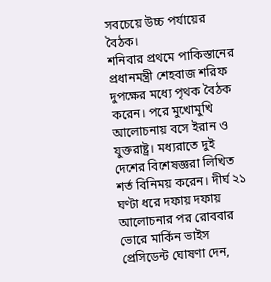সবচেয়ে উচ্চ পর্যায়ের বৈঠক।
শনিবার প্রথমে পাকিস্তানের প্রধানমন্ত্রী শেহবাজ শরিফ দুপক্ষের মধ্যে পৃথক বৈঠক করেন। পরে মুখোমুখি আলোচনায় বসে ইরান ও যুক্তরাষ্ট্র। মধ্যরাতে দুই দেশের বিশেষজ্ঞরা লিখিত শর্ত বিনিময় করেন। দীর্ঘ ২১ ঘণ্টা ধরে দফায় দফায় আলোচনার পর রোববার ভোরে মার্কিন ভাইস প্রেসিডেন্ট ঘোষণা দেন,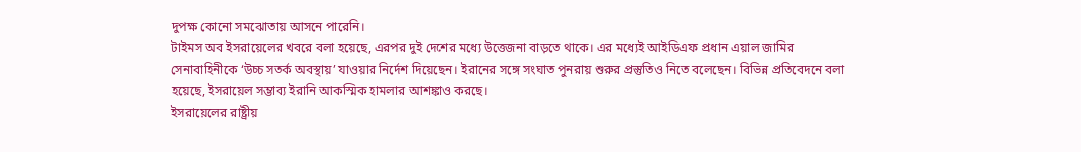দুপক্ষ কোনো সমঝোতায় আসনে পারেনি।
টাইমস অব ইসরায়েলের খবরে বলা হয়েছে, এরপর দুই দেশের মধ্যে উত্তেজনা বাড়তে থাকে। এর মধ্যেই আইডিএফ প্রধান এয়াল জামির সেনাবাহিনীকে ‘উচ্চ সতর্ক অবস্থায়’ যাওয়ার নির্দেশ দিয়েছেন। ইরানের সঙ্গে সংঘাত পুনরায় শুরুর প্রস্তুতিও নিতে বলেছেন। বিভিন্ন প্রতিবেদনে বলা হয়েছে, ইসরায়েল সম্ভাব্য ইরানি আকস্মিক হামলার আশঙ্কাও করছে।
ইসরায়েলের রাষ্ট্রীয়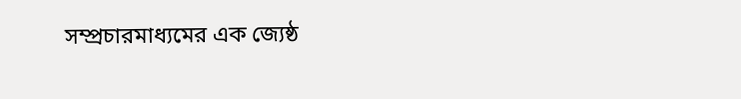সম্প্রচারমাধ্যমের এক জ্যেষ্ঠ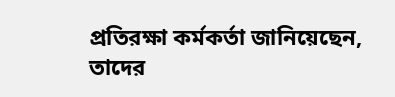প্রতিরক্ষা কর্মকর্তা জানিয়েছেন, তাদের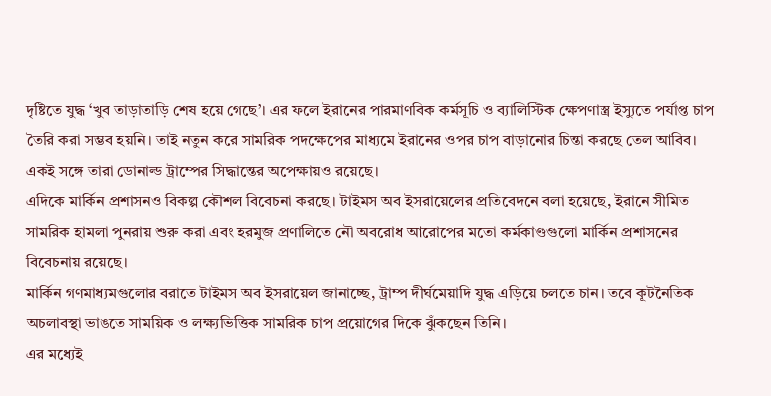দৃষ্টিতে যুদ্ধ ‘খুব তাড়াতাড়ি শেষ হয়ে গেছে’। এর ফলে ইরানের পারমাণবিক কর্মসূচি ও ব্যালিস্টিক ক্ষেপণাস্ত্র ইস্যুতে পর্যাপ্ত চাপ তৈরি করা সম্ভব হয়নি। তাই নতুন করে সামরিক পদক্ষেপের মাধ্যমে ইরানের ওপর চাপ বাড়ানোর চিন্তা করছে তেল আবিব। একই সঙ্গে তারা ডোনাল্ড ট্রাম্পের সিদ্ধান্তের অপেক্ষায়ও রয়েছে।
এদিকে মার্কিন প্রশাসনও বিকল্প কৌশল বিবেচনা করছে। টাইমস অব ইসরায়েলের প্রতিবেদনে বলা হয়েছে, ইরানে সীমিত সামরিক হামলা পুনরায় শুরু করা এবং হরমুজ প্রণালিতে নৌ অবরোধ আরোপের মতো কর্মকাণ্ডগুলো মার্কিন প্রশাসনের বিবেচনায় রয়েছে।
মার্কিন গণমাধ্যমগুলোর বরাতে টাইমস অব ইসরায়েল জানাচ্ছে, ট্রাম্প দীর্ঘমেয়াদি যুদ্ধ এড়িয়ে চলতে চান। তবে কূটনৈতিক অচলাবস্থা ভাঙতে সাময়িক ও লক্ষ্যভিত্তিক সামরিক চাপ প্রয়োগের দিকে ঝুঁকছেন তিনি।
এর মধ্যেই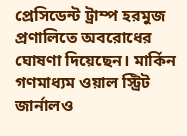প্রেসিডেন্ট ট্রাম্প হরমুজ প্রণালিতে অবরোধের ঘোষণা দিয়েছেন। মার্কিন গণমাধ্যম ওয়াল স্ট্রিট জার্নালও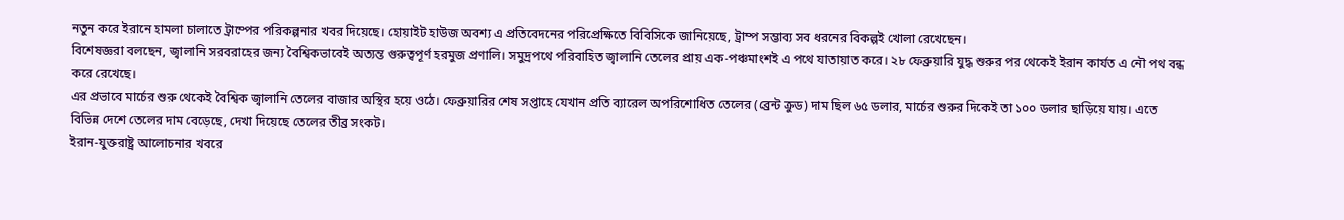নতুন করে ইরানে হামলা চালাতে ট্রাম্পের পরিকল্পনার খবর দিয়েছে। হোয়াইট হাউজ অবশ্য এ প্রতিবেদনের পরিপ্রেক্ষিতে বিবিসিকে জানিয়েছে, ট্রাম্প সম্ভাব্য সব ধরনের বিকল্পই খোলা রেখেছেন।
বিশেষজ্ঞরা বলছেন, জ্বালানি সরবরাহের জন্য বৈশ্বিকভাবেই অত্যন্ত গুরুত্বপূর্ণ হরমুজ প্রণালি। সমুদ্রপথে পরিবাহিত জ্বালানি তেলের প্রায় এক-পঞ্চমাংশই এ পথে যাতায়াত করে। ২৮ ফেব্রুয়ারি যুদ্ধ শুরুর পর থেকেই ইরান কার্যত এ নৌ পথ বন্ধ করে রেখেছে।
এর প্রভাবে মার্চের শুরু থেকেই বৈশ্বিক জ্বালানি তেলের বাজার অস্থির হয়ে ওঠে। ফেব্রুয়ারির শেষ সপ্তাহে যেখান প্রতি ব্যারেল অপরিশোধিত তেলের (ব্রেন্ট ক্রুড) দাম ছিল ৬৫ ডলার, মার্চের শুরুর দিকেই তা ১০০ ডলার ছাড়িয়ে যায়। এতে বিভিন্ন দেশে তেলের দাম বেড়েছে, দেখা দিয়েছে তেলের তীব্র সংকট।
ইরান-যুক্তরাষ্ট্র আলোচনার খবরে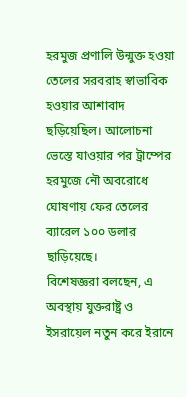হরমুজ প্রণালি উন্মুক্ত হওয়া তেলের সরবরাহ স্বাভাবিক হওয়ার আশাবাদ ছড়িয়েছিল। আলোচনা ভেস্তে যাওয়ার পর ট্রাম্পের হরমুজে নৌ অবরোধে ঘোষণায় ফের তেলের ব্যারেল ১০০ ডলার ছাড়িয়েছে।
বিশেষজ্ঞরা বলছেন, এ অবস্থায় যুক্তরাষ্ট্র ও ইসরায়েল নতুন করে ইরানে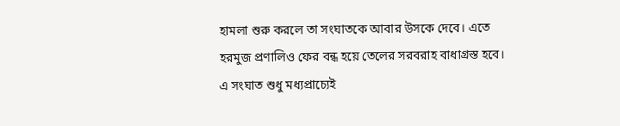হামলা শুরু করলে তা সংঘাতকে আবার উসকে দেবে। এতে হরমুজ প্রণালিও ফের বন্ধ হয়ে তেলের সরবরাহ বাধাগ্রস্ত হবে। এ সংঘাত শুধু মধ্যপ্রাচ্যেই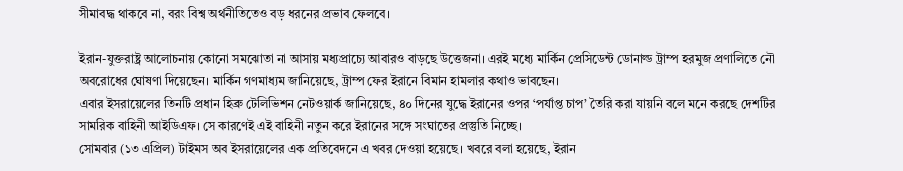সীমাবদ্ধ থাকবে না, বরং বিশ্ব অর্থনীতিতেও বড় ধরনের প্রভাব ফেলবে।

ইরান-যুক্তরাষ্ট্র আলোচনায় কোনো সমঝোতা না আসায় মধ্যপ্রাচ্যে আবারও বাড়ছে উত্তেজনা। এরই মধ্যে মার্কিন প্রেসিডেন্ট ডোনাল্ড ট্রাম্প হরমুজ প্রণালিতে নৌ অবরোধের ঘোষণা দিয়েছেন। মার্কিন গণমাধ্যম জানিয়েছে, ট্রাম্প ফের ইরানে বিমান হামলার কথাও ভাবছেন।
এবার ইসরায়েলের তিনটি প্রধান হিব্রু টেলিভিশন নেটওয়ার্ক জানিয়েছে, ৪০ দিনের যুদ্ধে ইরানের ওপর ‘পর্যাপ্ত চাপ’ তৈরি করা যায়নি বলে মনে করছে দেশটির সামরিক বাহিনী আইডিএফ। সে কারণেই এই বাহিনী নতুন করে ইরানের সঙ্গে সংঘাতের প্রস্তুতি নিচ্ছে।
সোমবার (১৩ এপ্রিল) টাইমস অব ইসরায়েলের এক প্রতিবেদনে এ খবর দেওয়া হয়েছে। খবরে বলা হয়েছে, ইরান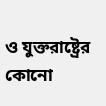ও যুক্তরাষ্ট্রের কোনো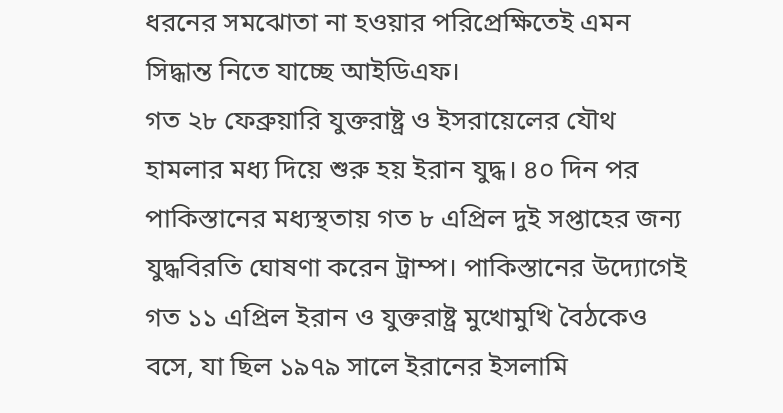ধরনের সমঝোতা না হওয়ার পরিপ্রেক্ষিতেই এমন সিদ্ধান্ত নিতে যাচ্ছে আইডিএফ।
গত ২৮ ফেব্রুয়ারি যুক্তরাষ্ট্র ও ইসরায়েলের যৌথ হামলার মধ্য দিয়ে শুরু হয় ইরান যুদ্ধ। ৪০ দিন পর পাকিস্তানের মধ্যস্থতায় গত ৮ এপ্রিল দুই সপ্তাহের জন্য যুদ্ধবিরতি ঘোষণা করেন ট্রাম্প। পাকিস্তানের উদ্যোগেই গত ১১ এপ্রিল ইরান ও যুক্তরাষ্ট্র মুখোমুখি বৈঠকেও বসে, যা ছিল ১৯৭৯ সালে ইরানের ইসলামি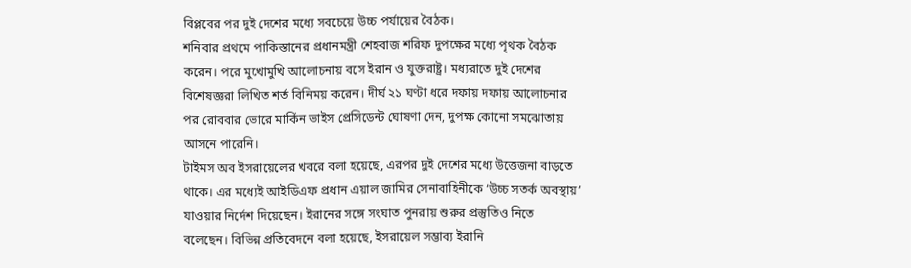বিপ্লবের পর দুই দেশের মধ্যে সবচেয়ে উচ্চ পর্যায়ের বৈঠক।
শনিবার প্রথমে পাকিস্তানের প্রধানমন্ত্রী শেহবাজ শরিফ দুপক্ষের মধ্যে পৃথক বৈঠক করেন। পরে মুখোমুখি আলোচনায় বসে ইরান ও যুক্তরাষ্ট্র। মধ্যরাতে দুই দেশের বিশেষজ্ঞরা লিখিত শর্ত বিনিময় করেন। দীর্ঘ ২১ ঘণ্টা ধরে দফায় দফায় আলোচনার পর রোববার ভোরে মার্কিন ভাইস প্রেসিডেন্ট ঘোষণা দেন, দুপক্ষ কোনো সমঝোতায় আসনে পারেনি।
টাইমস অব ইসরায়েলের খবরে বলা হয়েছে, এরপর দুই দেশের মধ্যে উত্তেজনা বাড়তে থাকে। এর মধ্যেই আইডিএফ প্রধান এয়াল জামির সেনাবাহিনীকে ‘উচ্চ সতর্ক অবস্থায়’ যাওয়ার নির্দেশ দিয়েছেন। ইরানের সঙ্গে সংঘাত পুনরায় শুরুর প্রস্তুতিও নিতে বলেছেন। বিভিন্ন প্রতিবেদনে বলা হয়েছে, ইসরায়েল সম্ভাব্য ইরানি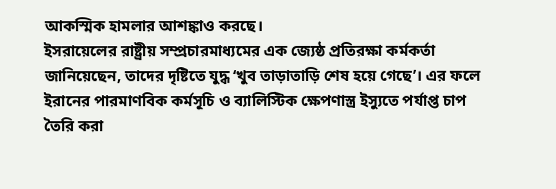আকস্মিক হামলার আশঙ্কাও করছে।
ইসরায়েলের রাষ্ট্রীয় সম্প্রচারমাধ্যমের এক জ্যেষ্ঠ প্রতিরক্ষা কর্মকর্তা জানিয়েছেন, তাদের দৃষ্টিতে যুদ্ধ ‘খুব তাড়াতাড়ি শেষ হয়ে গেছে’। এর ফলে ইরানের পারমাণবিক কর্মসূচি ও ব্যালিস্টিক ক্ষেপণাস্ত্র ইস্যুতে পর্যাপ্ত চাপ তৈরি করা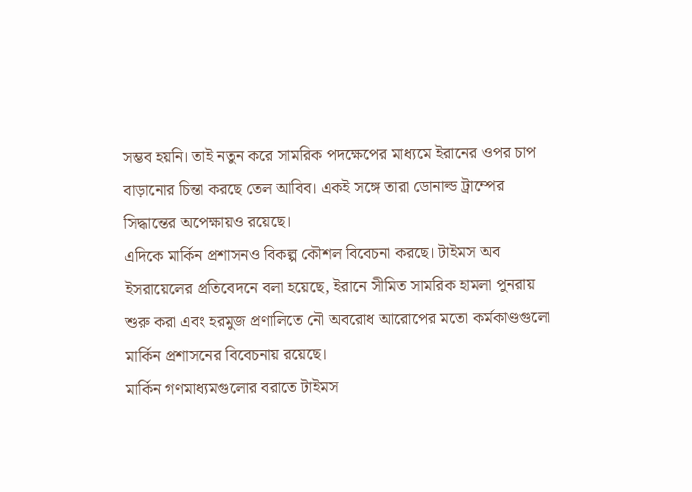সম্ভব হয়নি। তাই নতুন করে সামরিক পদক্ষেপের মাধ্যমে ইরানের ওপর চাপ বাড়ানোর চিন্তা করছে তেল আবিব। একই সঙ্গে তারা ডোনাল্ড ট্রাম্পের সিদ্ধান্তের অপেক্ষায়ও রয়েছে।
এদিকে মার্কিন প্রশাসনও বিকল্প কৌশল বিবেচনা করছে। টাইমস অব ইসরায়েলের প্রতিবেদনে বলা হয়েছে, ইরানে সীমিত সামরিক হামলা পুনরায় শুরু করা এবং হরমুজ প্রণালিতে নৌ অবরোধ আরোপের মতো কর্মকাণ্ডগুলো মার্কিন প্রশাসনের বিবেচনায় রয়েছে।
মার্কিন গণমাধ্যমগুলোর বরাতে টাইমস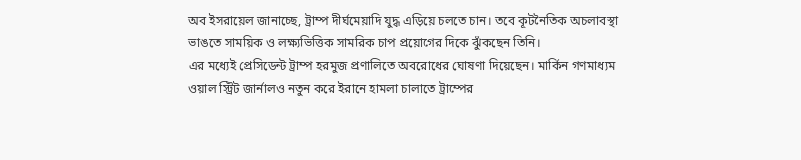অব ইসরায়েল জানাচ্ছে, ট্রাম্প দীর্ঘমেয়াদি যুদ্ধ এড়িয়ে চলতে চান। তবে কূটনৈতিক অচলাবস্থা ভাঙতে সাময়িক ও লক্ষ্যভিত্তিক সামরিক চাপ প্রয়োগের দিকে ঝুঁকছেন তিনি।
এর মধ্যেই প্রেসিডেন্ট ট্রাম্প হরমুজ প্রণালিতে অবরোধের ঘোষণা দিয়েছেন। মার্কিন গণমাধ্যম ওয়াল স্ট্রিট জার্নালও নতুন করে ইরানে হামলা চালাতে ট্রাম্পের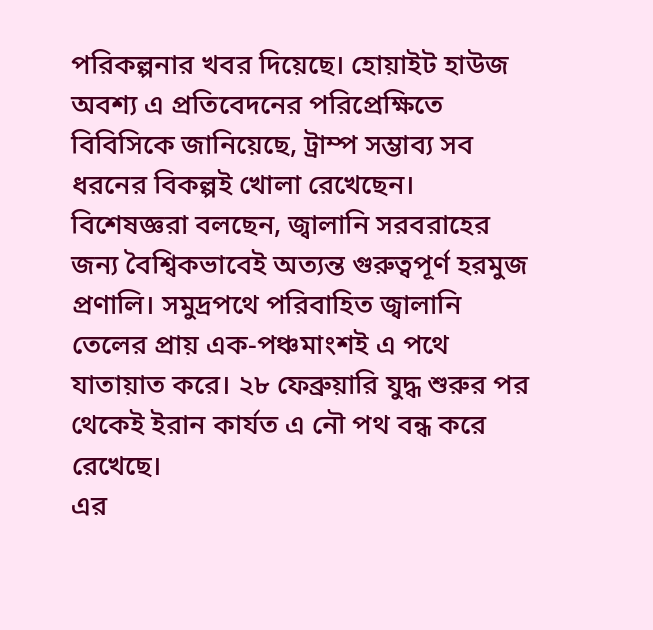পরিকল্পনার খবর দিয়েছে। হোয়াইট হাউজ অবশ্য এ প্রতিবেদনের পরিপ্রেক্ষিতে বিবিসিকে জানিয়েছে, ট্রাম্প সম্ভাব্য সব ধরনের বিকল্পই খোলা রেখেছেন।
বিশেষজ্ঞরা বলছেন, জ্বালানি সরবরাহের জন্য বৈশ্বিকভাবেই অত্যন্ত গুরুত্বপূর্ণ হরমুজ প্রণালি। সমুদ্রপথে পরিবাহিত জ্বালানি তেলের প্রায় এক-পঞ্চমাংশই এ পথে যাতায়াত করে। ২৮ ফেব্রুয়ারি যুদ্ধ শুরুর পর থেকেই ইরান কার্যত এ নৌ পথ বন্ধ করে রেখেছে।
এর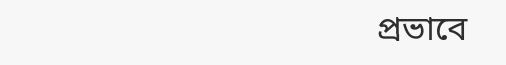প্রভাবে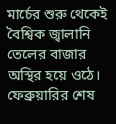মার্চের শুরু থেকেই বৈশ্বিক জ্বালানি তেলের বাজার অস্থির হয়ে ওঠে। ফেব্রুয়ারির শেষ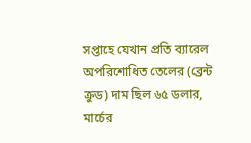সপ্তাহে যেখান প্রতি ব্যারেল অপরিশোধিত তেলের (ব্রেন্ট ক্রুড) দাম ছিল ৬৫ ডলার, মার্চের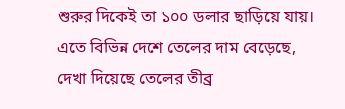শুরুর দিকেই তা ১০০ ডলার ছাড়িয়ে যায়। এতে বিভিন্ন দেশে তেলের দাম বেড়েছে, দেখা দিয়েছে তেলের তীব্র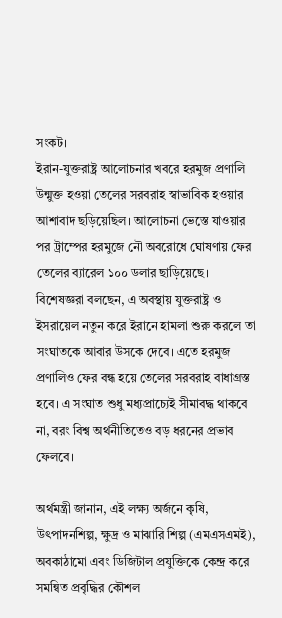সংকট।
ইরান-যুক্তরাষ্ট্র আলোচনার খবরে হরমুজ প্রণালি উন্মুক্ত হওয়া তেলের সরবরাহ স্বাভাবিক হওয়ার আশাবাদ ছড়িয়েছিল। আলোচনা ভেস্তে যাওয়ার পর ট্রাম্পের হরমুজে নৌ অবরোধে ঘোষণায় ফের তেলের ব্যারেল ১০০ ডলার ছাড়িয়েছে।
বিশেষজ্ঞরা বলছেন, এ অবস্থায় যুক্তরাষ্ট্র ও ইসরায়েল নতুন করে ইরানে হামলা শুরু করলে তা সংঘাতকে আবার উসকে দেবে। এতে হরমুজ প্রণালিও ফের বন্ধ হয়ে তেলের সরবরাহ বাধাগ্রস্ত হবে। এ সংঘাত শুধু মধ্যপ্রাচ্যেই সীমাবদ্ধ থাকবে না, বরং বিশ্ব অর্থনীতিতেও বড় ধরনের প্রভাব ফেলবে।

অর্থমন্ত্রী জানান, এই লক্ষ্য অর্জনে কৃষি, উৎপাদনশিল্প, ক্ষুদ্র ও মাঝারি শিল্প (এমএসএমই), অবকাঠামো এবং ডিজিটাল প্রযুক্তিকে কেন্দ্র করে সমন্বিত প্রবৃদ্ধির কৌশল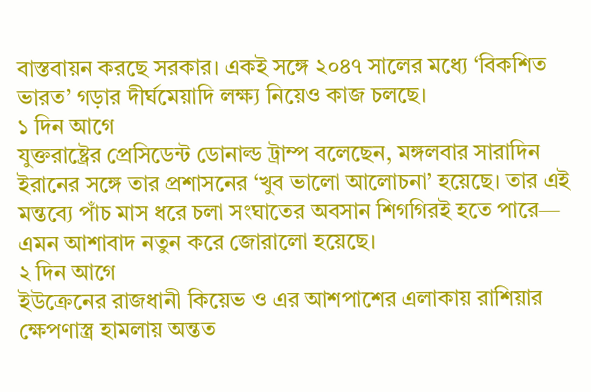বাস্তবায়ন করছে সরকার। একই সঙ্গে ২০৪৭ সালের মধ্যে ‘বিকশিত ভারত’ গড়ার দীর্ঘমেয়াদি লক্ষ্য নিয়েও কাজ চলছে।
১ দিন আগে
যুক্তরাষ্ট্রের প্রেসিডেন্ট ডোনাল্ড ট্রাম্প বলেছেন, মঙ্গলবার সারাদিন ইরানের সঙ্গে তার প্রশাসনের ‘খুব ভালো আলোচনা’ হয়েছে। তার এই মন্তব্যে পাঁচ মাস ধরে চলা সংঘাতের অবসান শিগগিরই হতে পারে— এমন আশাবাদ নতুন করে জোরালো হয়েছে।
২ দিন আগে
ইউক্রেনের রাজধানী কিয়েভ ও এর আশপাশের এলাকায় রাশিয়ার ক্ষেপণাস্ত্র হামলায় অন্তত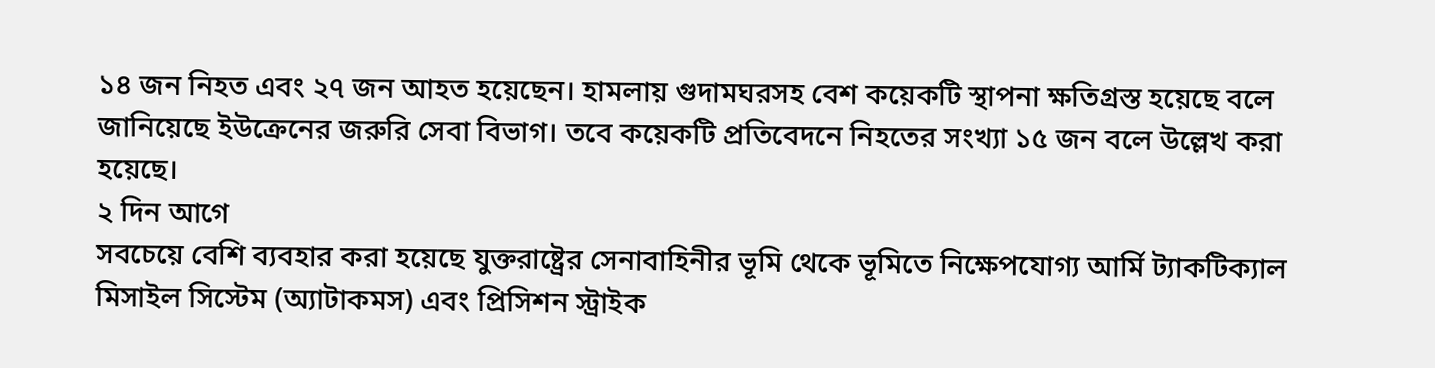১৪ জন নিহত এবং ২৭ জন আহত হয়েছেন। হামলায় গুদামঘরসহ বেশ কয়েকটি স্থাপনা ক্ষতিগ্রস্ত হয়েছে বলে জানিয়েছে ইউক্রেনের জরুরি সেবা বিভাগ। তবে কয়েকটি প্রতিবেদনে নিহতের সংখ্যা ১৫ জন বলে উল্লেখ করা হয়েছে।
২ দিন আগে
সবচেয়ে বেশি ব্যবহার করা হয়েছে যুক্তরাষ্ট্রের সেনাবাহিনীর ভূমি থেকে ভূমিতে নিক্ষেপযোগ্য আর্মি ট্যাকটিক্যাল মিসাইল সিস্টেম (অ্যাটাকমস) এবং প্রিসিশন স্ট্রাইক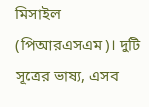মিসাইল (পিআরএসএম)। দুটি সূত্রের ভাষ্য, এসব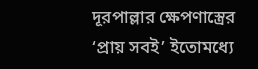দূরপাল্লার ক্ষেপণাস্ত্রের ‘প্রায় সবই’ ইতোমধ্যে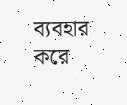ব্যবহার করে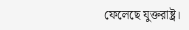ফেলেছে যুক্তরাষ্ট্র।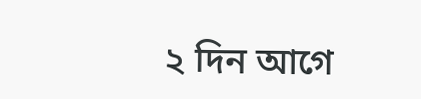২ দিন আগে